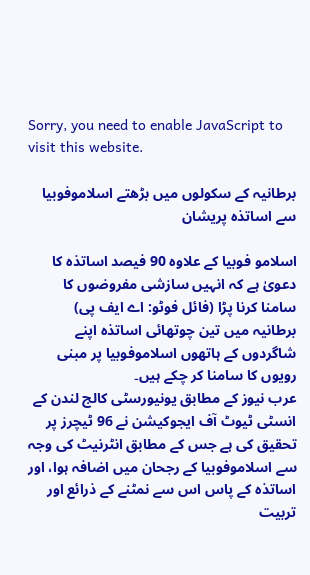Sorry, you need to enable JavaScript to visit this website.

برطانیہ کے سکولوں میں بڑھتے اسلاموفوبیا سے اساتذہ پریشان

اسلامو فوبیا کے علاوہ 90 فیصد اساتذہ کا دعویٰ ہے کہ انہیں سازشی مفروضوں کا سامنا کرنا پڑا (فائل فوٹو: اے ایف پی)
برطانیہ میں تین چوتھائی اساتذہ اپنے شاگردوں کے ہاتھوں اسلاموفوبیا پر مبنی رویوں کا سامنا کر چکے ہیں۔
عرب نیوز کے مطابق یونیورسٹی کالج لندن کے انسٹی ٹیوٹ آف ایجوکیشن نے 96 ٹیچرز پر تحقیق کی ہے جس کے مطابق انٹرنیٹ کی وجہ سے اسلاموفوبیا کے رجحان میں اضافہ ہوا، اور اساتذہ کے پاس اس سے نمٹنے کے ذرائع اور تربیت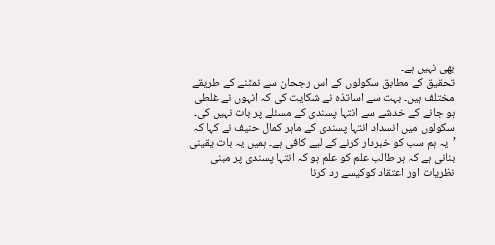بھی نہیں ہے۔
تحقیق کے مطابق سکولوں کے اس رجحان سے نمٹنے کے طریقے مختلف ہیں۔ بہت سے اساتذہ نے شکایت کی کہ انہوں نے غلطی ہو جانے کے خدشے سے انتہا پسندی کے مسئلے پر بات نہیں کی۔
سکولوں میں انسداد انتہا پسندی کے ماہر کمال حنیف نے کہا کہ ’یہ ہم سب کو خبردار کرنے کے لیے کافی ہے۔ ہمیں یہ بات یقینی بنانی ہے کہ ہر طالب علم کو علم ہو کہ انتہا پسندی پر مبنی نظریات اور اعتقاد کوکیسے رد کرنا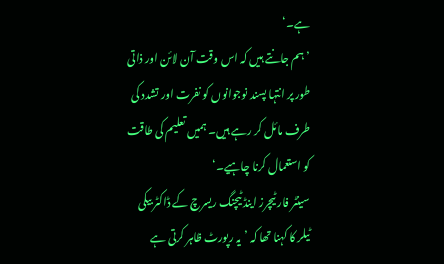ہے۔‘
’ہم جانتے ہیں کہ اس وقت آن لائن اور ذاتی طور پر انتہا پسند نوجوانوں کو نفرت اور تشدد کی طرف مائل کر رہے ہیں۔ ہمیں تعلیم کی طاقت کو استعمال کرنا چاہیے۔‘
سینٹر فار ٹیچرز اینڈ ٹیچنگ ریسرچ کے ڈاکٹر بیکی ٹیلر کا کہنا تھا کہ ’یہ رپورٹ ظاہر کرتی ہے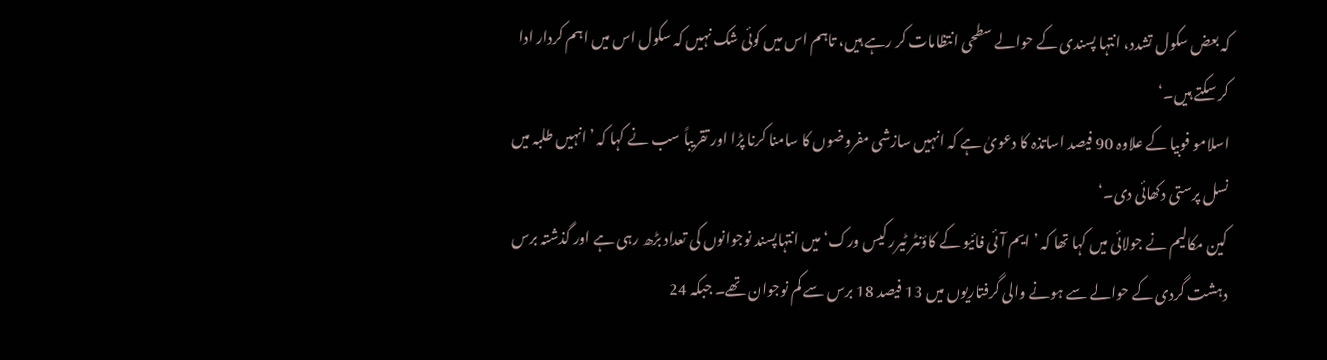کہ بعض سکول تشدد، انتہا پسندی کے حوالے سطحی انتظامات کر رہے ہیں، تاہم اس میں کوئی شک نہیں کہ سکول اس میں اہم کردار ادا کر سکتے ہیں۔‘
اسلامو فوبیا کے علاوہ 90 فیصد اساتذہ کا دعویٰ ہے کہ انہیں سازشی مفروضوں کا سامنا کرنا پڑا اور تقریباً سب نے کہا کہ ’انہیں طلبہ میں نسل پرستی دکھائی دی۔‘
کین مکالیم نے جولائی میں کہا تھا کہ ’ایم آئی فائیو کے کاؤنٹر ٹیرر کیس ورک‘ میں انتہاپسند نوجوانوں کی تعداد بڑھ رہی ہے اور گذشتہ برس دہشت گردی کے حوالے سے ہونے والی گرفتاریوں میں 13 فیصد 18 برس سے کم نوجوان تھے۔ جبکہ 24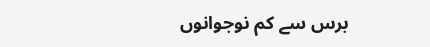برس سے کم نوجوانوں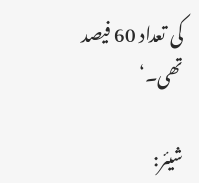کی تعداد 60 فیصد تھی۔‘

شیئر: